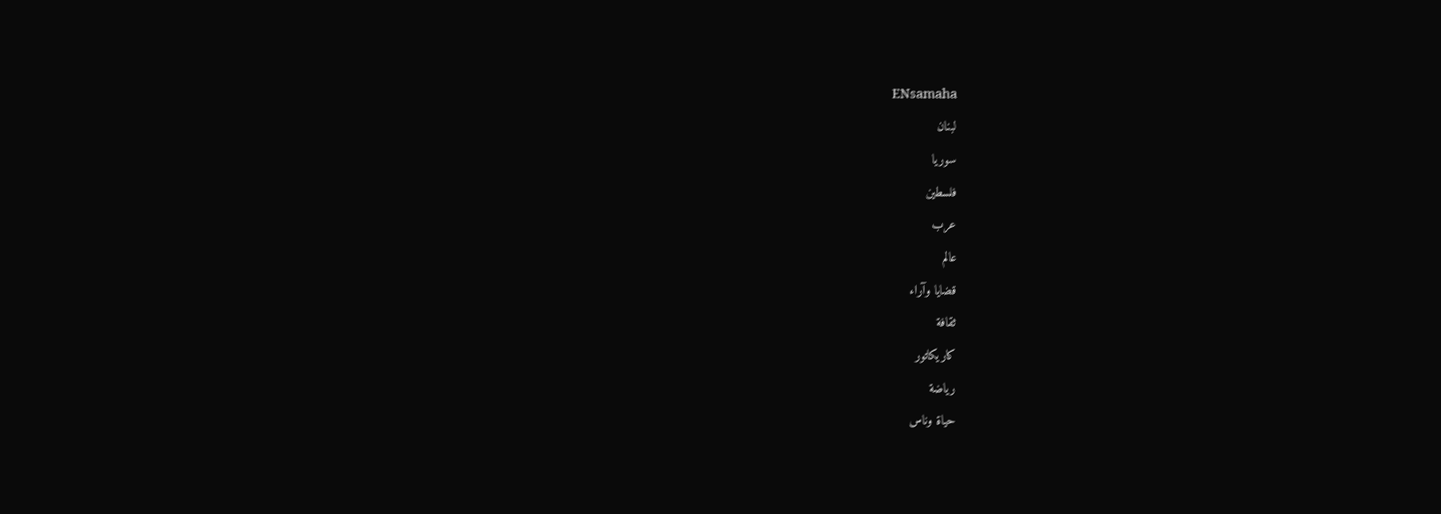ENsamaha
لبنان
سوريا
فلسطين
عرب
عالم
قضايا وآراء
ثقافة
كاريكاتور
رياضة
حياة وناس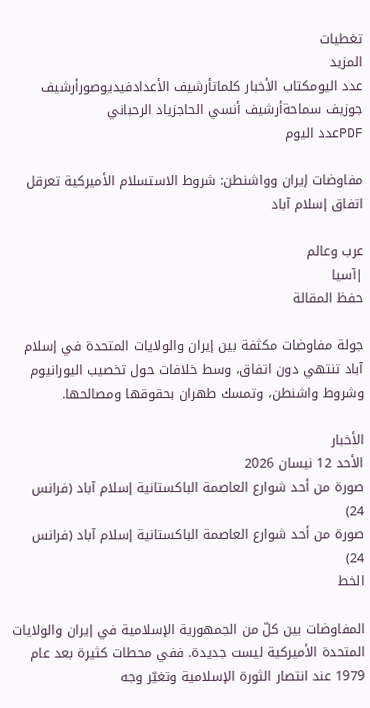تغطيات
المزيد
عدد اليومكتاب الأخبار كلماتأرشيف الأعدادفيديوصورأرشيف جوزيف سماحةأرشيف أنسي الحاجزياد الرحباني
PDFعدد اليوم

مفاوضات إيران وواشنطن: شروط الاستسلام الأميركية تعرقل اتفاق إسلام آباد

عرب وعالم
|آسيا
حفظ المقالة

جولة مفاوضات مكثفة بين إيران والولايات المتحدة في إسلام آباد تنتهي دون اتفاق، وسط خلافات حول تخصيب اليورانيوم وشروط واشنطن، وتمسك طهران بحقوقها ومصالحها.

الأخبار
الأحد 12 نيسان 2026
صورة من أحد شوارع العاصمة الباكستانية إسلام آباد (فرانس 24)
صورة من أحد شوارع العاصمة الباكستانية إسلام آباد (فرانس 24)
الخط

المفاوضات بين كلّ من الجمهورية الإسلامية في إيران والولايات المتحدة الأميركية ليست جديدة. ففي محطات كثيرة بعد عام 1979 عند انتصار الثورة الإسلامية وتغيّر وجه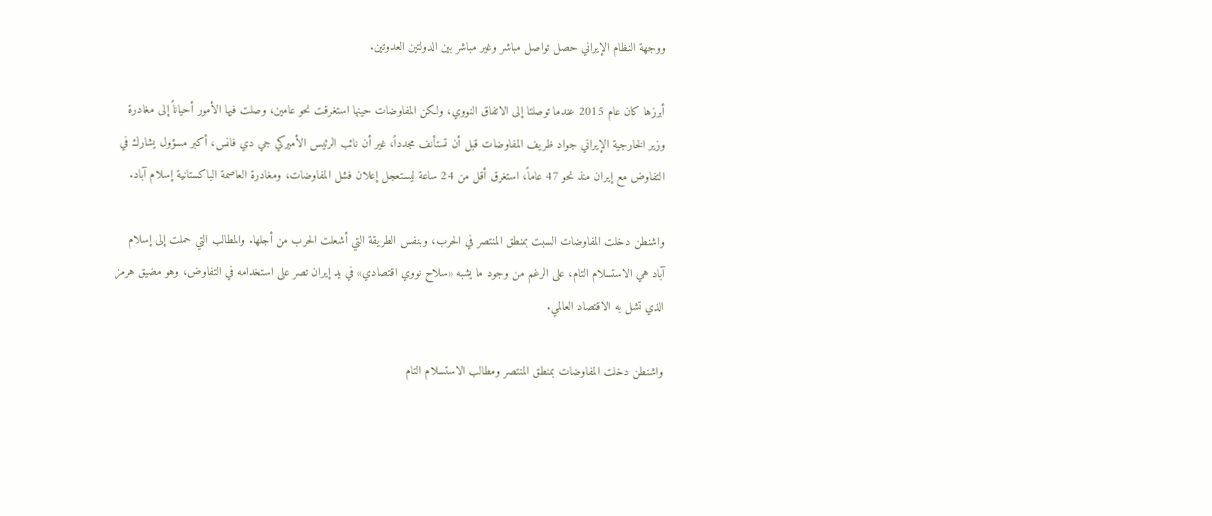ووجهة النظام الإيراني حصل تواصل مباشر وغير مباشر بين الدولتين العدوتين.

أبرزها كان عام 2015 عندما توصلتا إلى الاتفاق النووي، ولكن المفاوضات حينها استغرقت نحو عامين، وصلت فيها الأمور أحياناً إلى مغادرة وزير الخارجية الإيراني جواد ظريف المفاوضات قبل أن تستأنف مجدداً، غير أن نائب الرئيس الأميركي جي دي فانس، أكبر مسؤول يشارك في التفاوض مع إيران منذ نحو 47 عاماً، استغرق أقل من 24 ساعة ليستعجل إعلان فشل المفاوضات، ومغادرة العاصمة الباكستانية إسلام آباد.

واشنطن دخلت المفاوضات السبت بمنطق المنتصر في الحرب، وبنفس الطريقة التي أشعلت الحرب من أجلها. والمطالب التي حملت إلى إسلام آباد هي الاستسلام التام، على الرغم من وجود ما يشبه «سلاح نووي اقتصادي» في يد إيران تصر على استخدامه في التفاوض، وهو مضيق هرمز الذي تشل به الاقتصاد العالمي.

واشنطن دخلت المفاوضات بمنطق المنتصر ومطالب الاستسلام التام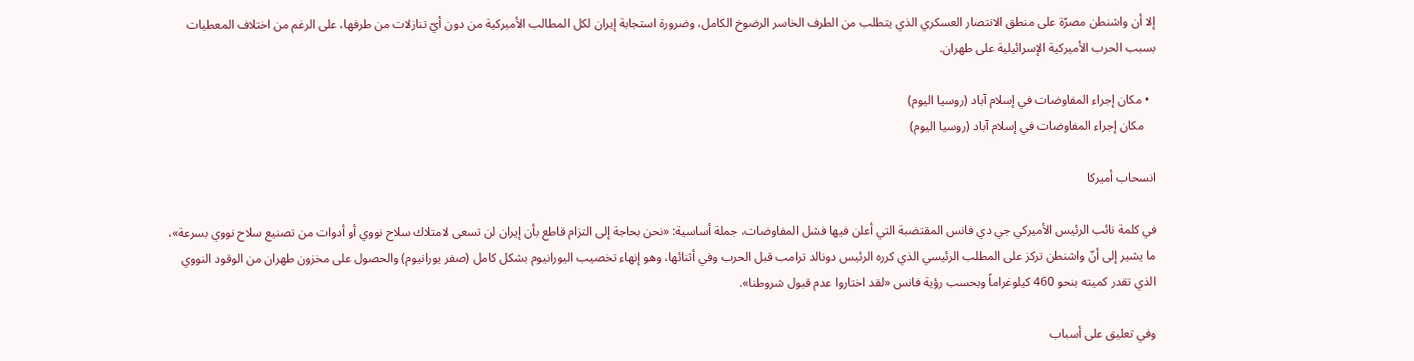إلا أن واشنطن مصرّة على منطق الانتصار العسكري الذي يتطلب من الطرف الخاسر الرضوخ الكامل، وضرورة استجابة إيران لكل المطالب الأميركية من دون أيّ تنازلات من طرفها، على الرغم من اختلاف المعطيات بسبب الحرب الأميركية الإسرائيلية على طهران.

  • مكان إجراء المفاوضات في إسلام آباد (روسيا اليوم)
    مكان إجراء المفاوضات في إسلام آباد (روسيا اليوم)

انسحاب أميركا

في كلمة نائب الرئيس الأميركي جي دي فانس المقتضبة التي أعلن فيها فشل المفاوضات، جملة أساسية: «نحن بحاجة إلى التزام قاطع بأن إيران لن تسعى لامتلاك سلاح نووي أو أدوات من تصنيع سلاح نووي بسرعة»، ما يشير إلى أنّ واشنطن تركز على المطلب الرئيسي الذي كرره الرئيس دونالد ترامب قبل الحرب وفي أثنائها، وهو إنهاء تخصيب اليورانيوم بشكل كامل (صفر يورانيوم) والحصول على مخزون طهران من الوقود النووي الذي تقدر كميته بنحو 460 كيلوغراماً وبحسب رؤية فانس «لقد اختاروا عدم قبول شروطنا».

وفي تعليق على أسباب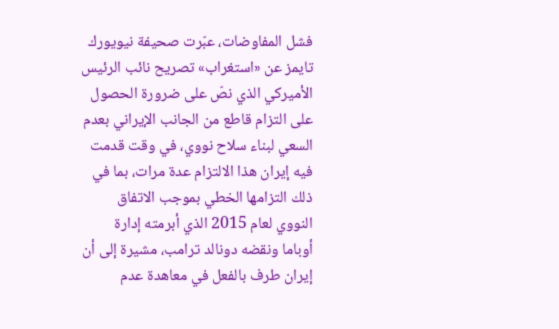فشل المفاوضات، عبّرت صحيفة نيويورك تايمز عن «استغراب» تصريح نائب الرئيس الأميركي الذي نصّ على ضرورة الحصول على التزام قاطع من الجانب الإيراني بعدم السعي لبناء سلاح نووي، في وقت قدمت فيه إيران هذا الالتزام عدة مرات، بما في ذلك التزامها الخطي بموجب الاتفاق النووي لعام 2015 الذي أبرمته إدارة أوباما ونقضه دونالد ترامب، مشيرة إلى أن إيران طرف بالفعل في معاهدة عدم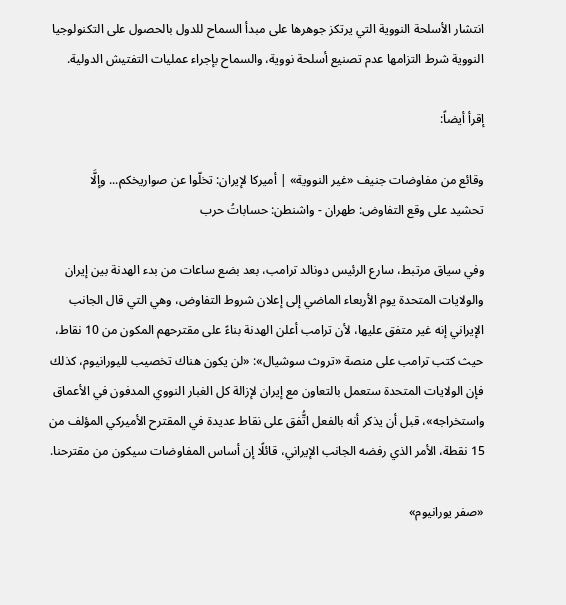انتشار الأسلحة النووية التي يرتكز جوهرها على مبدأ السماح للدول بالحصول على التكنولوجيا النووية شرط التزامها عدم تصنيع أسلحة نووية، والسماح بإجراء عمليات التفتيش الدولية.

إقرأ أيضاً:

وقائع من مفاوضات جنيف «غير النووية» | أميركا لإيران: تخلّوا عن صواريخكم... وإلَّا
تحشيد على وقع التفاوض: طهران - واشنطن: حساباتُ حرب

وفي سياق مرتبط، سارع الرئيس دونالد ترامب، بعد بضع ساعات من بدء الهدنة بين إيران والولايات المتحدة يوم الأربعاء الماضي إلى إعلان شروط التفاوض، وهي التي قال الجانب الإيراني إنه غير متفق عليها، لأن ترامب أعلن الهدنة بناءً على مقترحهم المكون من 10 نقاط، حيث كتب ترامب على منصة «تروث سوشيال»: «لن يكون هناك تخصيب لليورانيوم، كذلك فإن الولايات المتحدة ستعمل بالتعاون مع إيران لإزالة كل الغبار النووي المدفون في الأعماق واستخراجه»، قبل أن يذكر أنه بالفعل اتُّفق على نقاط عديدة في المقترح الأميركي المؤلف من 15 نقطة، الأمر الذي رفضه الجانب الإيراني، قائلًا إن أساس المفاوضات سيكون من مقترحنا.

«صفر يورانيوم»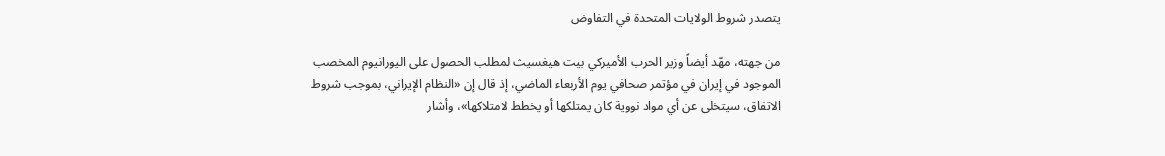يتصدر شروط الولايات المتحدة في التفاوض

من جهته، مهّد أيضاً وزير الحرب الأميركي بيت هيغسيث لمطلب الحصول على اليورانيوم المخصب الموجود في إيران في مؤتمر صحافي يوم الأربعاء الماضي، إذ قال إن «النظام الإيراني، بموجب شروط الاتفاق، سيتخلى عن أي مواد نووية كان يمتلكها أو يخطط لامتلاكها»، وأشار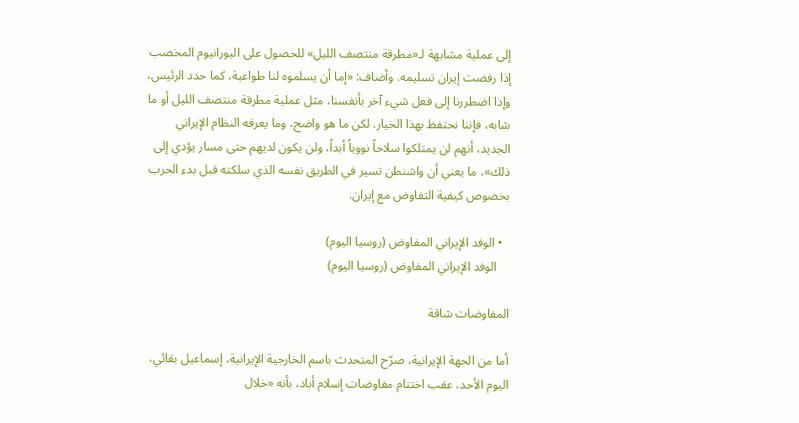إلى عملية مشابهة لـ«مطرقة منتصف الليل» للحصول على اليورانيوم المخصب إذا رفضت إيران تسليمه. وأضاف: «إما أن يسلموه لنا طواعية، كما حدد الرئيس، وإذا اضطررنا إلى فعل شيء آخر بأنفسنا، مثل عملية مطرقة منتصف الليل أو ما شابه، فإننا نحتفظ بهذا الخيار. لكن ما هو واضح، وما يعرفه النظام الإيراني الجديد، أنهم لن يمتلكوا سلاحاً نووياً أبداً، ولن يكون لديهم حتى مسار يؤدي إلى ذلك»، ما يعني أن واشنطن تسير في الطريق نفسه الذي سلكته قبل بدء الحرب بخصوص كيفية التفاوض مع إيران.

  • الوفد الإيراني المفاوض (روسيا اليوم)
    الوفد الإيراني المفاوض (روسيا اليوم)

المفاوضات شاقة

أما من الجهة الإيرانية، صرّح المتحدث باسم الخارجية الإيرانية، إسماعیل بقائي، اليوم الأحد، عقب اختتام مفاوضات إسلام أباد، بأنه «خلال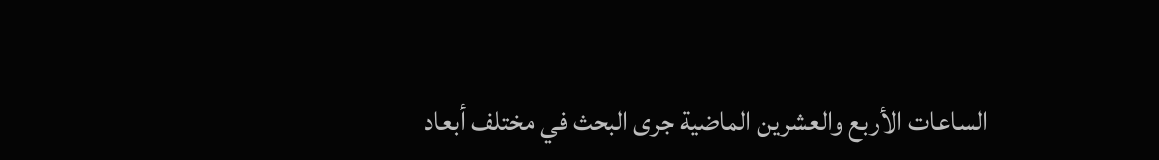الساعات الأربع والعشرين الماضية جرى البحث في مختلف أبعاد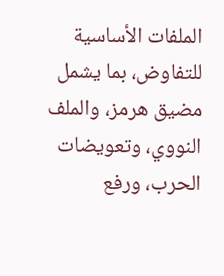الملفات الأساسية للتفاوض، بما يشمل مضيق هرمز، والملف النووي، وتعويضات الحرب، ورفع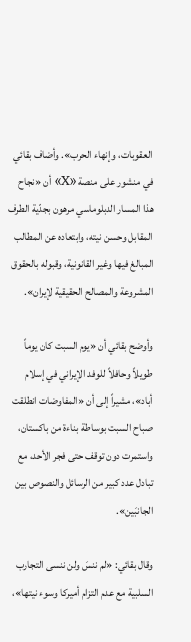العقوبات، وإنهاء الحرب». وأضاف بقائي في منشور على منصة «X» أن «نجاح هذا المسار الدبلوماسي مرهون بجدّية الطرف المقابل وحسن نيته، وابتعاده عن المطالب المبالغ فيها وغير القانونية، وقبوله بالحقوق المشروعة والمصالح الحقيقية لإيران».

وأوضح بقائي أن «يوم السبت كان يوماً طويلاً وحافلاً للوفد الإيراني في إسلام أباد»، مشيراً إلى أن «المفاوضات انطلقت صباح السبت بوساطة بناءة من باكستان، واستمرت دون توقف حتى فجر الأحد، مع تبادل عدد كبير من الرسائل والنصوص بين الجانبَين».

وقال بقائي: «لم ننسَ ولن ننسى التجارب السلبية مع عدم التزام أميركا وسوء نيتها»،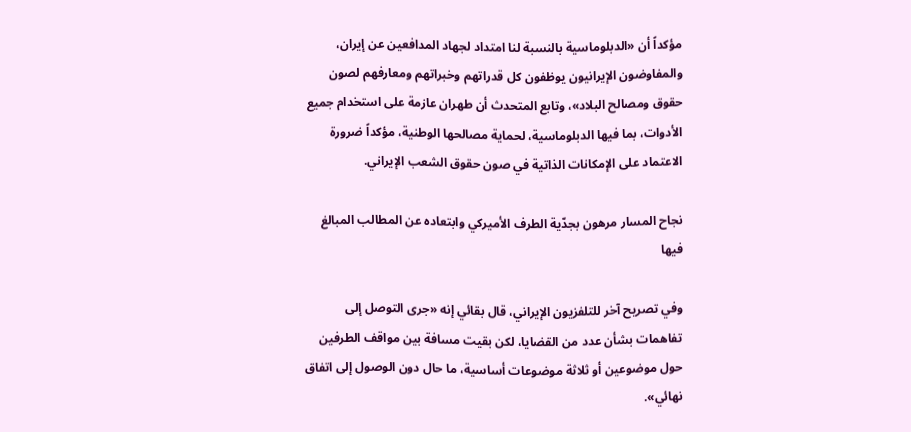مؤكداً أن «الدبلوماسية بالنسبة لنا امتداد لجهاد المدافعين عن إيران، والمفاوضون الإيرانيون يوظفون كل قدراتهم وخبراتهم ومعارفهم لصون حقوق ومصالح البلاد»، وتابع المتحدث أن طهران عازمة على استخدام جميع الأدوات، بما فيها الدبلوماسية، لحماية مصالحها الوطنية، مؤكداً ضرورة الاعتماد على الإمكانات الذاتية في صون حقوق الشعب الإيراني.

نجاح المسار مرهون بجدّية الطرف الأميركي وابتعاده عن المطالب المبالغ فيها

وفي تصريح آخر للتلفزيون الإيراني، قال بقائي إنه «جرى التوصل إلى تفاهمات بشأن عدد من القضايا، لكن بقيت مسافة بين مواقف الطرفين حول موضوعين أو ثلاثة موضوعات أساسية، ما حال دون الوصول إلى اتفاق نهائي».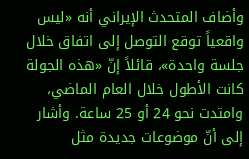وأضاف المتحدث الإيراني أنه «ليس واقعياً توقع التوصل إلى اتفاق خلال جلسة واحدة»، قائلاً إنّ «هذه الجولة كانت الأطول خلال العام الماضي، وامتدت نحو 24 أو 25 ساعة. وأشار إلى أنّ موضوعات جديدة مثل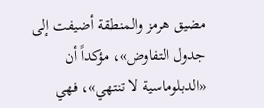مضيق هرمز والمنطقة أضيفت إلى جدول التفاوض»، مؤكداً أن «الدبلوماسية لا تنتهي»، فهي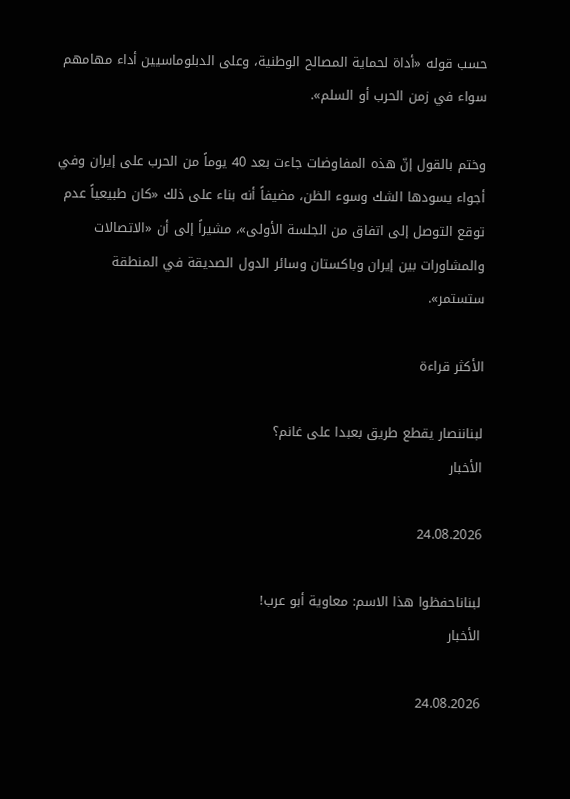حسب قوله «أداة لحماية المصالح الوطنية، وعلى الدبلوماسيين أداء مهامهم سواء في زمن الحرب أو السلم».

وختم بالقول إنّ هذه المفاوضات جاءت بعد 40 يوماً من الحرب على إيران وفي أجواء يسودها الشك وسوء الظن، مضيفاً أنه بناء على ذلك «كان طبيعياً عدم توقع التوصل إلى اتفاق من الجلسة الأولى»، مشيراً إلى أن «الاتصالات والمشاورات بين إيران وباكستان وسائر الدول الصديقة في المنطقة ستستمر».

الأكثر قراءة

لبناننصار يقطع طريق بعبدا على غانم؟
الأخبار

24.08.2026

لبناناحفظوا هذا الاسم: معاوية أبو عرب!
الأخبار

24.08.2026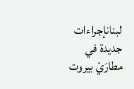لبنانإجراءات جديدة في مطارَيْ بيروت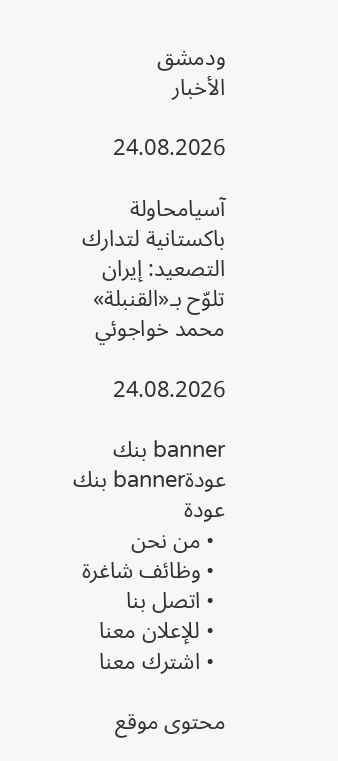ودمشق
الأخبار

24.08.2026

آسيامحاولة باكستانية لتدارك التصعيد: إيران تلوّح بـ«القنبلة»
محمد خواجوئي

24.08.2026

banner بنك عودةbanner بنك عودة
  • من نحن
  • وظائف شاغرة
  • اتصل بنا
  • للإعلان معنا
  • اشترك معنا

محتوى موقع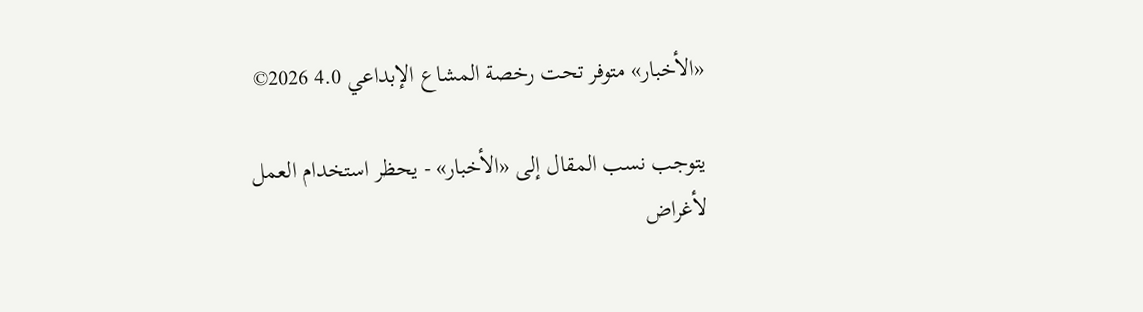«الأخبار» متوفر تحت رخصة المشاع الإبداعي 4.0 2026©

يتوجب نسب المقال إلى «الأخبار» - يحظر استخدام العمل لأغراض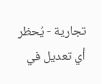تجارية - يُحظر أي تعديل في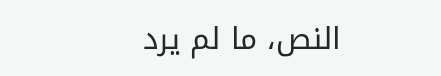النص، ما لم يرد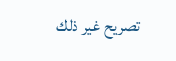تصريح غير ذلك